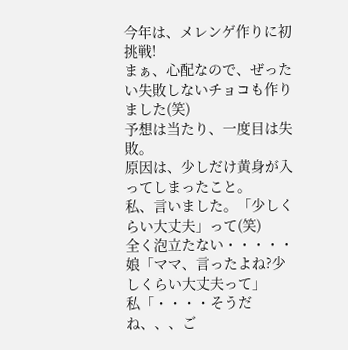今年は、メレンゲ作りに初挑戦!
まぁ、心配なので、ぜったい失敗しないチョコも作りました(笑)
予想は当たり、一度目は失敗。
原因は、少しだけ黄身が入ってしまったこと。
私、言いました。「少しくらい大丈夫」って(笑)
全く泡立たない・・・・・
娘「ママ、言ったよね?少しくらい大丈夫って」
私「・・・・そうだね、、、ご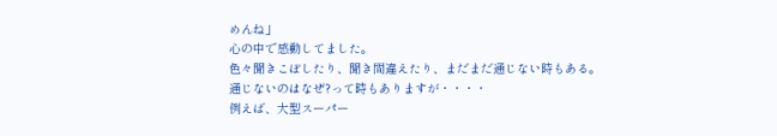めんね」
心の中で感動してました。
色々聞きこぼしたり、聞き間違えたり、まだまだ通じない時もある。
通じないのはなぜ?って時もありますが・・・・
例えば、大型スーパー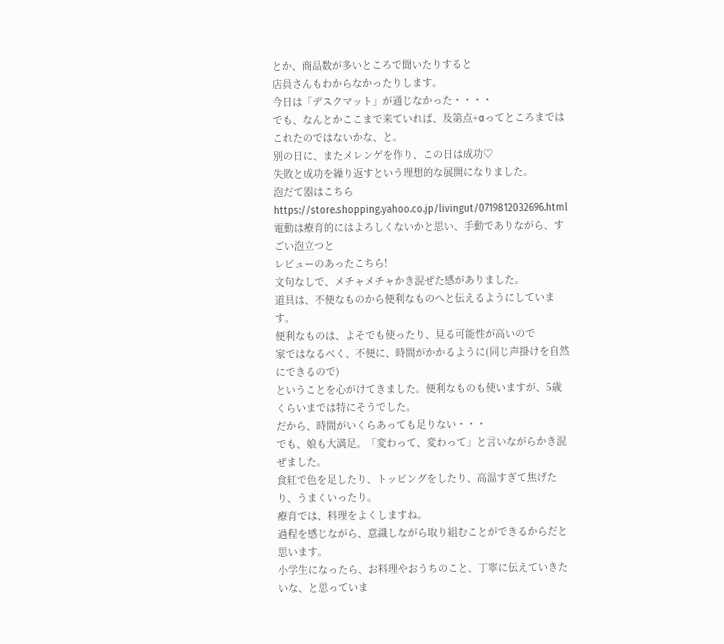とか、商品数が多いところで聞いたりすると
店員さんもわからなかったりします。
今日は「デスクマット」が通じなかった・・・・
でも、なんとかここまで来ていれば、及第点+αってところまでは
これたのではないかな、と。
別の日に、またメレンゲを作り、この日は成功♡
失敗と成功を繰り返すという理想的な展開になりました。
泡だて器はこちら
https://store.shopping.yahoo.co.jp/livingut/0719812032696.html
電動は療育的にはよろしくないかと思い、手動でありながら、すごい泡立つと
レビューのあったこちら!
文句なしで、メチャメチャかき混ぜた感がありました。
道具は、不便なものから便利なものへと伝えるようにしています。
便利なものは、よそでも使ったり、見る可能性が高いので
家ではなるべく、不便に、時間がかかるように(同じ声掛けを自然にできるので)
ということを心がけてきました。便利なものも使いますが、5歳くらいまでは特にそうでした。
だから、時間がいくらあっても足りない・・・
でも、娘も大満足。「変わって、変わって」と言いながらかき混ぜました。
食紅で色を足したり、トッピングをしたり、高温すぎて焦げたり、うまくいったり。
療育では、料理をよくしますね。
過程を感じながら、意識しながら取り組むことができるからだと思います。
小学生になったら、お料理やおうちのこと、丁寧に伝えていきたいな、と思っていま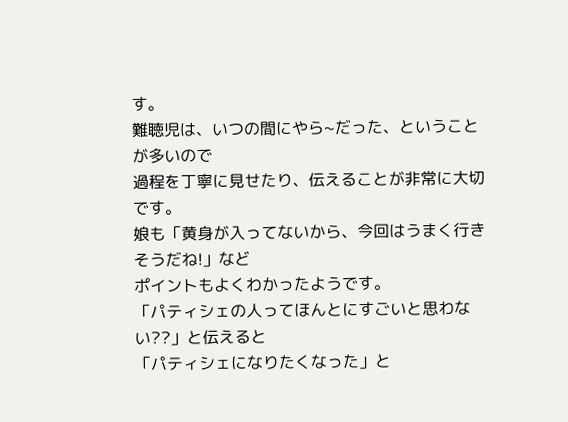す。
難聴児は、いつの間にやら~だった、ということが多いので
過程を丁寧に見せたり、伝えることが非常に大切です。
娘も「黄身が入ってないから、今回はうまく行きそうだね!」など
ポイントもよくわかったようです。
「パティシェの人ってほんとにすごいと思わない??」と伝えると
「パティシェになりたくなった」と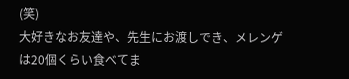(笑)
大好きなお友達や、先生にお渡しでき、メレンゲは20個くらい食べてま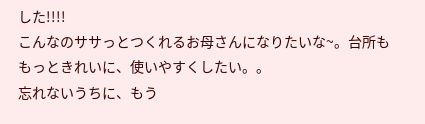した!!!!
こんなのササっとつくれるお母さんになりたいな~。台所ももっときれいに、使いやすくしたい。。
忘れないうちに、もう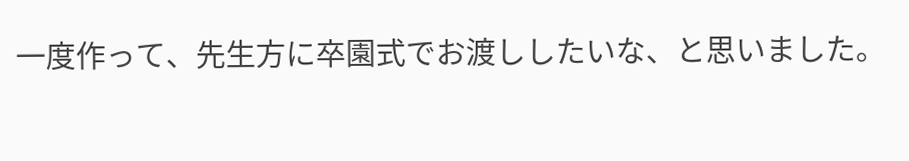一度作って、先生方に卒園式でお渡ししたいな、と思いました。